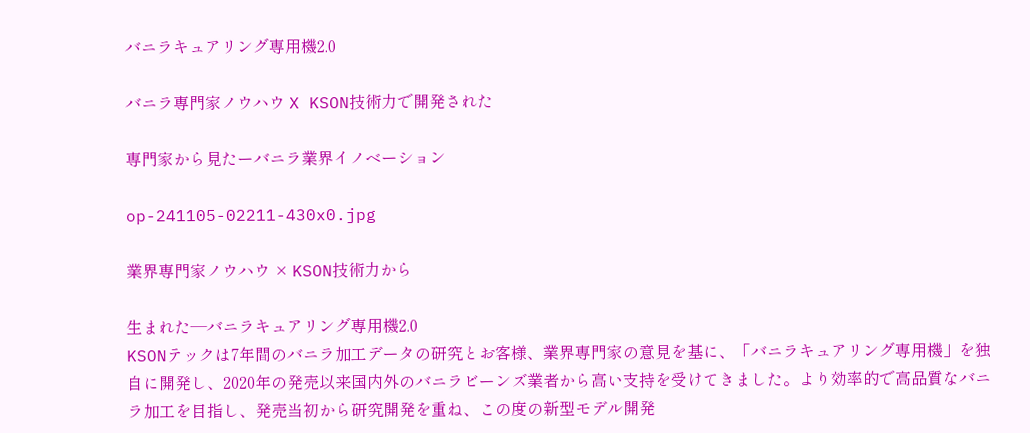バニラキュアリング専用機2.0

バニラ専門家ノウハウ X KSON技術力で開発された

専門家から見たーバニラ業界イノベーション

op-241105-02211-430x0.jpg

業界専門家ノウハウ × KSON技術力から

生まれた―バニラキュアリング専用機2.0
KSONテックは7年間のバニラ加工データの研究とお客様、業界専門家の意見を基に、「バニラキュアリング専用機」を独自に開発し、2020年の発売以来国内外のバニラビーンズ業者から高い支持を受けてきました。より効率的で高品質なバニラ加工を目指し、発売当初から研究開発を重ね、この度の新型モデル開発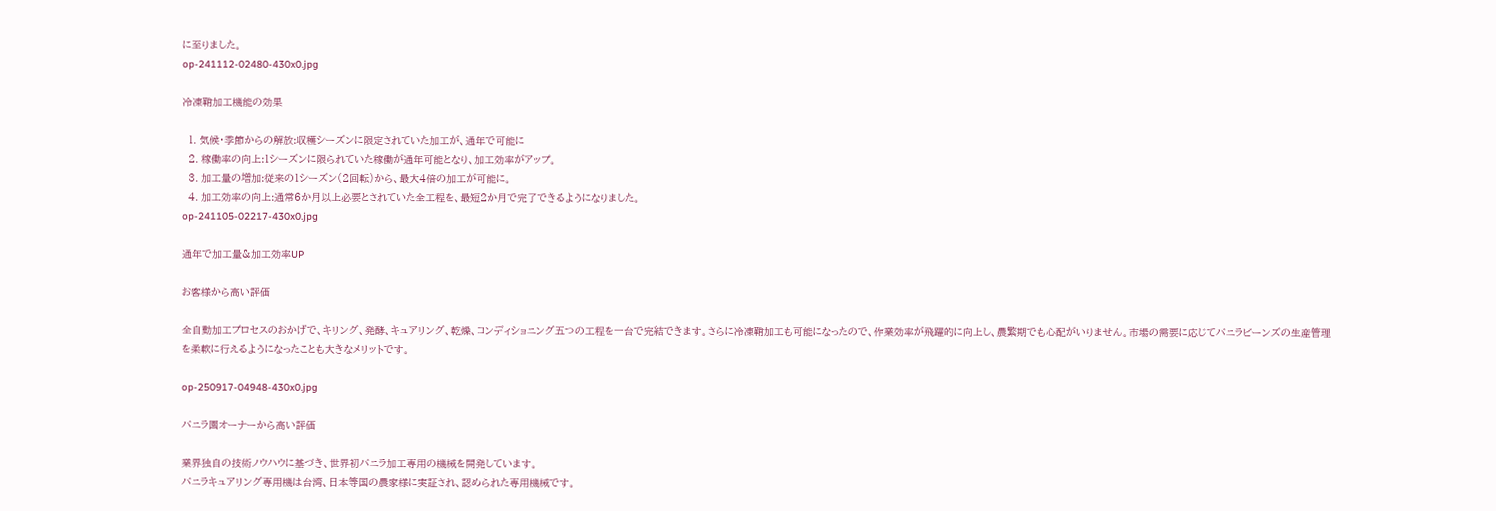に至りました。
op-241112-02480-430x0.jpg

冷凍鞘加工機能の効果

  1. 気候・季節からの解放:収穫シーズンに限定されていた加工が、通年で可能に
  2. 稼働率の向上:1シーズンに限られていた稼働が通年可能となり、加工効率がアップ。
  3. 加工量の増加:従来の1シーズン(2回転)から、最大4倍の加工が可能に。
  4. 加工効率の向上:通常6か月以上必要とされていた全工程を、最短2か月で完了できるようになりました。
op-241105-02217-430x0.jpg

通年で加工量&加工効率UP

お客様から高い評価

全自動加工プロセスのおかげで、キリング、発酵、キュアリング、乾燥、コンディショニング五つの工程を一台で完結できます。さらに冷凍鞘加工も可能になったので、作業効率が飛躍的に向上し、農繁期でも心配がいりません。市場の需要に応じてバニラビーンズの生産管理を柔軟に行えるようになったことも大きなメリットです。

op-250917-04948-430x0.jpg

バニラ園オーナーから高い評価

業界独自の技術ノウハウに基づき、世界初バニラ加工専用の機械を開発しています。
バニラキュアリング専用機は台湾、日本等国の農家様に実証され、認められた専用機械です。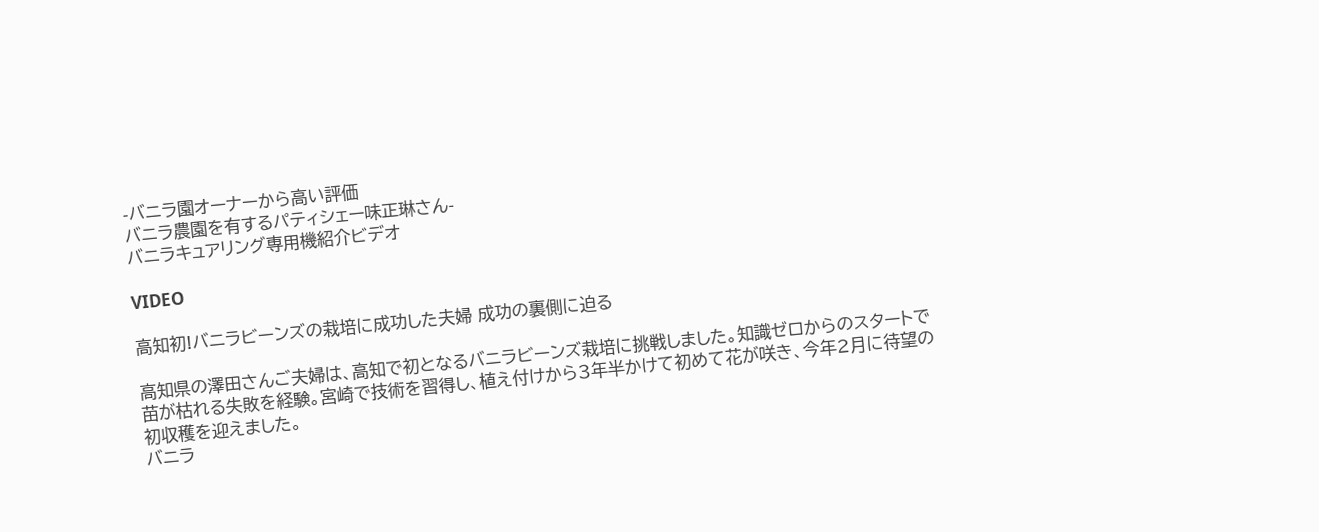-バニラ園オーナーから高い評価
バニラ農園を有するパティシェー味正琳さん-
バニラキュアリング専用機紹介ビデオ

VIDEO

高知初!バニラビーンズの栽培に成功した夫婦 成功の裏側に迫る

高知県の澤田さんご夫婦は、高知で初となるバニラビーンズ栽培に挑戦しました。知識ゼロからのスタートで苗が枯れる失敗を経験。宮崎で技術を習得し、植え付けから3年半かけて初めて花が咲き、今年2月に待望の初収穫を迎えました。
バニラ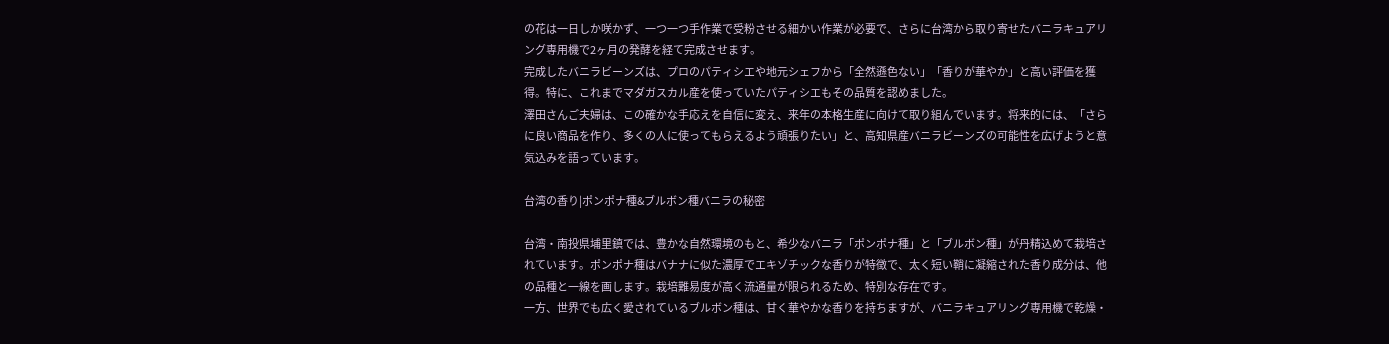の花は一日しか咲かず、一つ一つ手作業で受粉させる細かい作業が必要で、さらに台湾から取り寄せたバニラキュアリング専用機で2ヶ月の発酵を経て完成させます。
完成したバニラビーンズは、プロのパティシエや地元シェフから「全然遜色ない」「香りが華やか」と高い評価を獲得。特に、これまでマダガスカル産を使っていたパティシエもその品質を認めました。
澤田さんご夫婦は、この確かな手応えを自信に変え、来年の本格生産に向けて取り組んでいます。将来的には、「さらに良い商品を作り、多くの人に使ってもらえるよう頑張りたい」と、高知県産バニラビーンズの可能性を広げようと意気込みを語っています。

台湾の香り|ポンポナ種&ブルボン種バニラの秘密

台湾・南投県埔里鎮では、豊かな自然環境のもと、希少なバニラ「ポンポナ種」と「ブルボン種」が丹精込めて栽培されています。ポンポナ種はバナナに似た濃厚でエキゾチックな香りが特徴で、太く短い鞘に凝縮された香り成分は、他の品種と一線を画します。栽培難易度が高く流通量が限られるため、特別な存在です。
一方、世界でも広く愛されているブルボン種は、甘く華やかな香りを持ちますが、バニラキュアリング専用機で乾燥・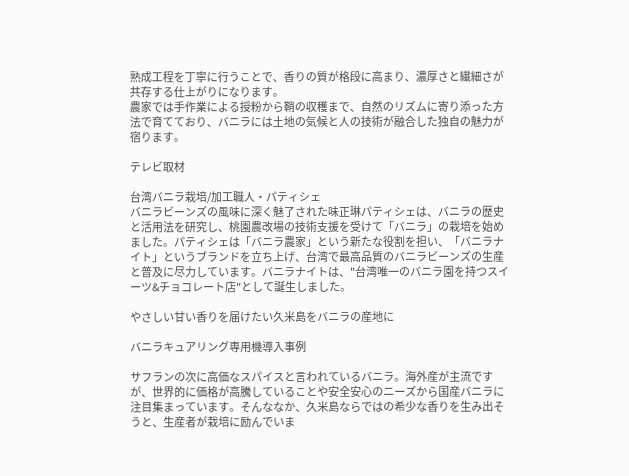熟成工程を丁寧に行うことで、香りの質が格段に高まり、濃厚さと繊細さが共存する仕上がりになります。
農家では手作業による授粉から鞘の収穫まで、自然のリズムに寄り添った方法で育てており、バニラには土地の気候と人の技術が融合した独自の魅力が宿ります。

テレビ取材

台湾バニラ栽培/加工職人・パティシェ
バニラビーンズの風味に深く魅了された味正琳パティシェは、バニラの歴史と活用法を研究し、桃園農改場の技術支援を受けて「バニラ」の栽培を始めました。パティシェは「バニラ農家」という新たな役割を担い、「バニラナイト」というブランドを立ち上げ、台湾で最高品質のバニラビーンズの生産と普及に尽力しています。バニラナイトは、"台湾唯一のバニラ園を持つスイーツ&チョコレート店"として誕生しました。

やさしい甘い香りを届けたい久米島をバニラの産地に

バニラキュアリング専用機導入事例

サフランの次に高価なスパイスと言われているバニラ。海外産が主流ですが、世界的に価格が高騰していることや安全安心のニーズから国産バニラに注目集まっています。そんななか、久米島ならではの希少な香りを生み出そうと、生産者が栽培に励んでいま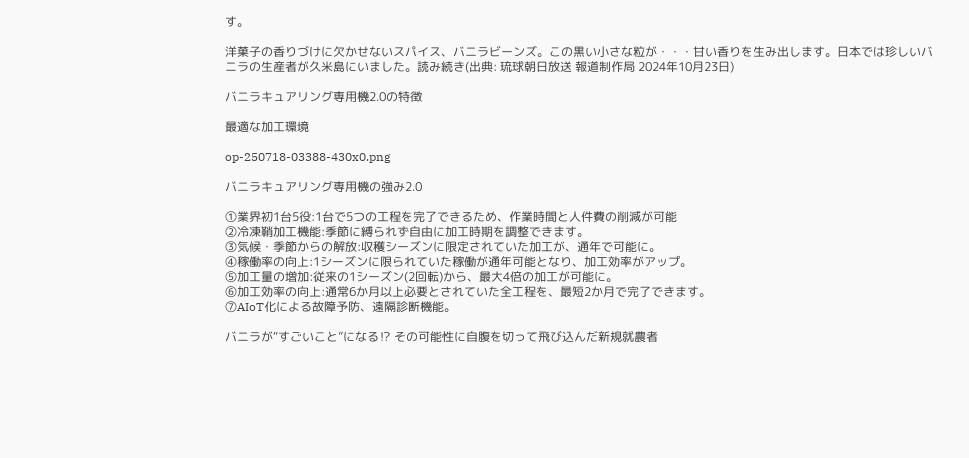す。

洋菓子の香りづけに欠かせないスパイス、バニラビーンズ。この黒い小さな粒が・・・甘い香りを生み出します。日本では珍しいバニラの生産者が久米島にいました。読み続き(出典: 琉球朝日放送 報道制作局 2024年10月23日)

バニラキュアリング専用機2.0の特徴

最適な加工環境

op-250718-03388-430x0.png

バニラキュアリング専用機の強み2.0

①業界初1台5役:1台で5つの工程を完了できるため、作業時間と人件費の削減が可能
②冷凍鞘加工機能:季節に縛られず自由に加工時期を調整できます。
③気候・季節からの解放:収穫シーズンに限定されていた加工が、通年で可能に。
④稼働率の向上:1シーズンに限られていた稼働が通年可能となり、加工効率がアップ。
⑤加工量の増加:従来の1シーズン(2回転)から、最大4倍の加工が可能に。
⑥加工効率の向上:通常6か月以上必要とされていた全工程を、最短2か月で完了できます。
⑦AIoT化による故障予防、遠隔診断機能。

バニラが“すごいこと”になる⁉ その可能性に自腹を切って飛び込んだ新規就農者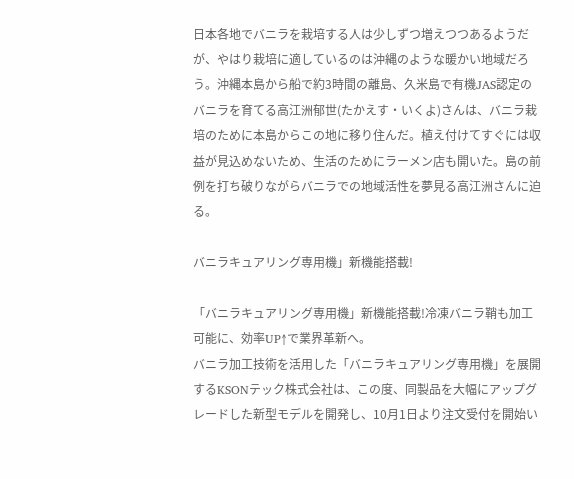日本各地でバニラを栽培する人は少しずつ増えつつあるようだが、やはり栽培に適しているのは沖縄のような暖かい地域だろう。沖縄本島から船で約3時間の離島、久米島で有機JAS認定のバニラを育てる高江洲郁世(たかえす・いくよ)さんは、バニラ栽培のために本島からこの地に移り住んだ。植え付けてすぐには収益が見込めないため、生活のためにラーメン店も開いた。島の前例を打ち破りながらバニラでの地域活性を夢見る高江洲さんに迫る。

バニラキュアリング専用機」新機能搭載!

「バニラキュアリング専用機」新機能搭載!冷凍バニラ鞘も加工可能に、効率UP↑で業界革新へ。
バニラ加工技術を活用した「バニラキュアリング専用機」を展開するKSONテック株式会社は、この度、同製品を大幅にアップグレードした新型モデルを開発し、10月1日より注文受付を開始い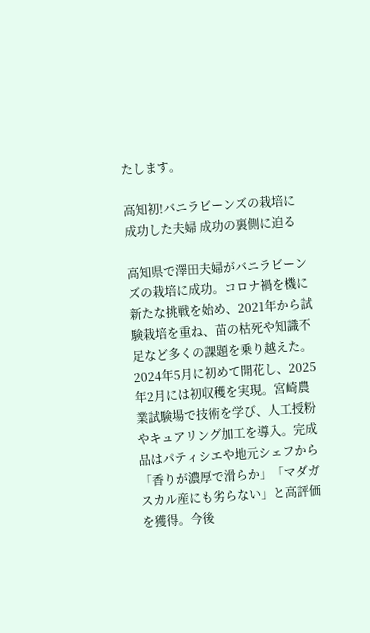たします。

高知初!バニラビーンズの栽培に成功した夫婦 成功の裏側に迫る

高知県で澤田夫婦がバニラビーンズの栽培に成功。コロナ禍を機に新たな挑戦を始め、2021年から試験栽培を重ね、苗の枯死や知識不足など多くの課題を乗り越えた。2024年5月に初めて開花し、2025年2月には初収穫を実現。宮崎農業試験場で技術を学び、人工授粉やキュアリング加工を導入。完成品はパティシエや地元シェフから「香りが濃厚で滑らか」「マダガスカル産にも劣らない」と高評価を獲得。今後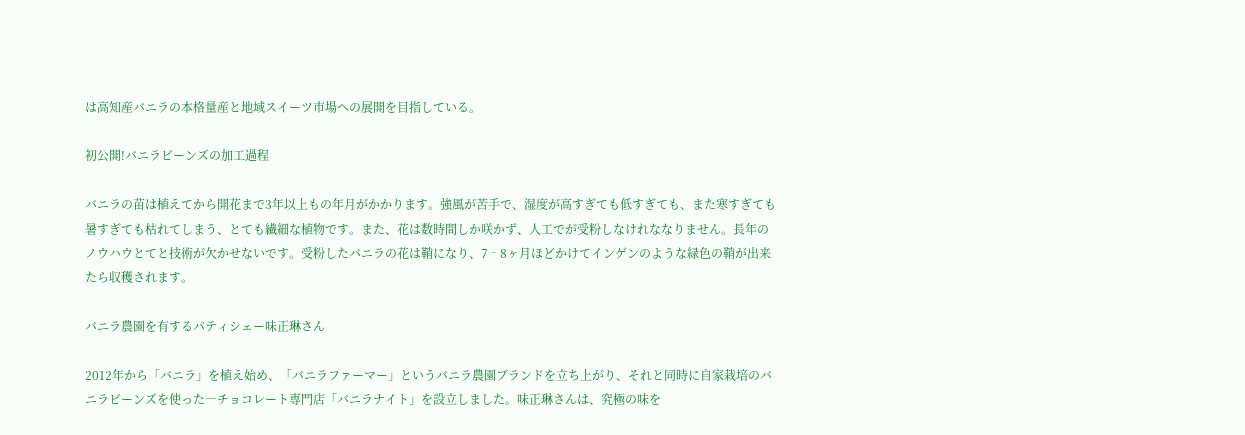は高知産バニラの本格量産と地域スイーツ市場への展開を目指している。

初公開!バニラビーンズの加工過程

バニラの苗は植えてから開花まで3年以上もの年月がかかります。強風が苦手で、湿度が高すぎても低すぎても、また寒すぎても暑すぎても枯れてしまう、とても繊細な植物です。また、花は数時間しか咲かず、人工でが受粉しなけれななりません。長年のノウハウとてと技術が欠かせないです。受粉したバニラの花は鞘になり、7‐8ヶ月ほどかけてインゲンのような緑色の鞘が出来たら収穫されます。

バニラ農園を有するパティシェー味正琳さん

2012年から「バニラ」を植え始め、「バニラファーマー」というバニラ農園ブランドを立ち上がり、それと同時に自家栽培のバニラビーンズを使った―チョコレート専門店「バニラナイト」を設立しました。味正琳さんは、究極の味を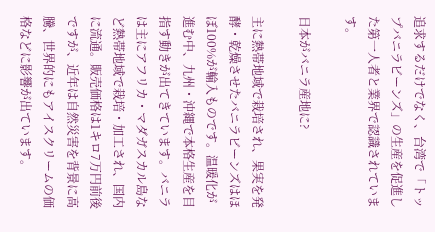追求するだけでなく、台湾で「トップバニラビーンズ」の生産を促進した第一人者と業界で認識されています。

日本がバニラ産地に?

主に熱帯地域で栽培され、果実を発酵・乾燥させたバニラビーンズはほぼ100%が輸入ものです。温暖化が進む中、九州・沖縄で本格生産を目指す動きが出てきています。バニラは主にアフリカ・マダガスカル島など熱帯地域で栽培・加工され、国内に流通。販売価格は1キロ7万円前後ですが、近年は自然災害を背景に高騰、世界的にもアイスクリームの価格などに影響が出ています。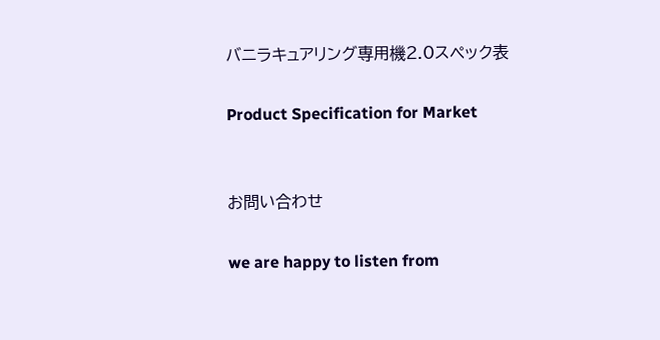バニラキュアリング専用機2.0スペック表

Product Specification for Market


お問い合わせ

we are happy to listen from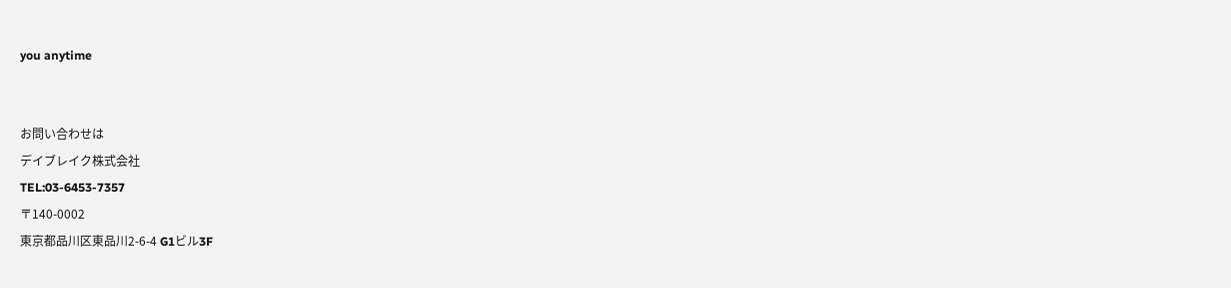you anytime


お問い合わせは
デイブレイク株式会社
TEL:03-6453-7357
〒140-0002
東京都品川区東品川2-6-4 G1ビル3F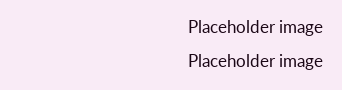Placeholder image
Placeholder image